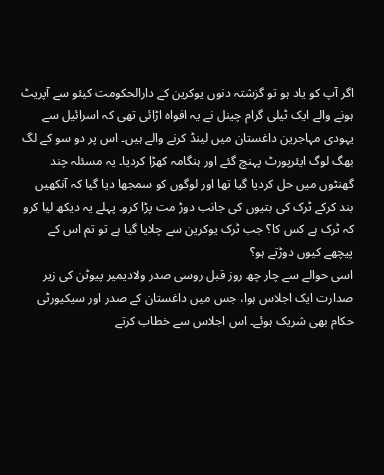اگر آپ کو یاد ہو تو گزشتہ دنوں یوکرین کے دارالحکومت کیئو سے آپریٹ ہونے والے ایک ٹیلی گرام چینل نے یہ افواہ اڑائی تھی کہ اسرائیل سے یہودی مہاجرین داغستان میں لینڈ کرنے والے ہیں۔ اس پر دو سو کے لگ بھگ لوگ ایئرپورٹ پہنچ گئے اور ہنگامہ کھڑا کردیا۔ یہ مسئلہ چند گھنٹوں میں حل کردیا گیا تھا اور لوگوں کو سمجھا دیا گیا کہ آنکھیں بند کرکے ٹرک کی بتیوں کی جانب دوڑ مت پڑا کرو۔ پہلے یہ دیکھ لیا کرو کہ ٹرک ہے کس کا؟ جب ٹرک یوکرین سے چلایا گیا ہے تو تم اس کے پیچھے کیوں دوڑتے ہو؟
اسی حوالے سے چار چھ روز قبل روسی صدر ولادیمیر پیوٹن کی زیر صدارت ایک اجلاس ہوا، جس میں داغستان کے صدر اور سیکیورٹی حکام بھی شریک ہوئے۔ اس اجلاس سے خطاب کرتے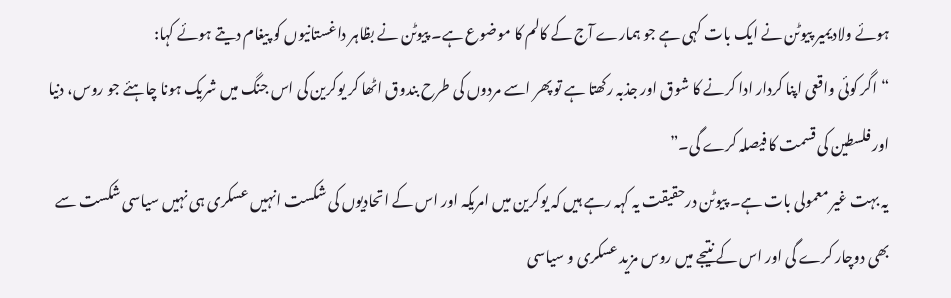ہوئے ولادیمیر پیوٹن نے ایک بات کہی ہے جو ہمارے آج کے کالم کا موضوع ہے۔ پیوٹن نے بظاہر داغستانیوں کو پیغام دیتے ہوئے کہا:
“اگر کوئی واقعی اپنا کردار ادا کرنے کا شوق اور جذبہ رکھتا ہے تو پھر اسے مردوں کی طرح بندوق اٹھا کر یوکرین کی اس جنگ میں شریک ہونا چاہئے جو روس، دنیا اور فلسطین کی قسمت کا فیصلہ کرے گی۔”
یہ بہت غیر معمولی بات ہے۔ پیوٹن درحقیقت یہ کہہ رہے ہیں کہ یوکرین میں امریکہ اور اس کے اتحادیوں کی شکست انہیں عسکری ہی نہیں سیاسی شکست سے بھی دوچار کرے گی اور اس کے نتیجے میں روس مزید عسکری و سیاسی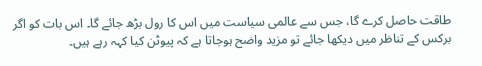طاقت حاصل کرے گا، جس سے عالمی سیاست میں اس کا رول بڑھ جائے گا۔ اس بات کو اگر برکس کے تناظر میں دیکھا جائے تو مزید واضح ہوجاتا ہے کہ پیوٹن کیا کہہ رہے ہیں۔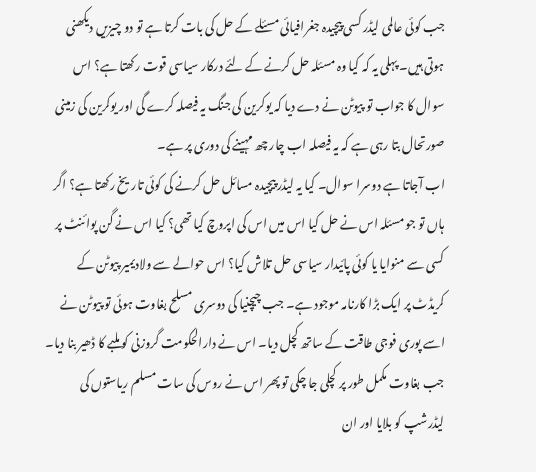جب کوئی عالمی لیڈر کسی پیچیدہ جغرافیائی مسئلے کے حل کی بات کرتا ہے تو دو چیزیں دیکھنی ہوتی ہیں۔ پہلی یہ کہ کیا وہ مسئلہ حل کرنے کے لئے درکار سیاسی قوت رکھتا ہے؟ اس سوال کا جواب تو پیوٹن نے دے دیا کہ یوکرین کی جنگ یہ فیصلہ کرے گی اور یوکرین کی زمینی صورتحال بتا رہی ہے کہ یہ فیصلہ اب چار چھ مہینے کی دوری پر ہے۔
اب آجاتا ہے دوسرا سوال۔ کیا یہ لیڈر پیچیدہ مسائل حل کرنے کی کوئی تاریخ رکھتا ہے؟ اگر ہاں تو جو مسئلہ اس نے حل کیا اس میں اس کی اپروچ کیا تھی؟ کیا اس نے گن پوائنٹ پر کسی سے منوایا یا کوئی پائیدار سیاسی حل تلاش کیا؟ اس حوالے سے ولادیمیر پیوٹن کے کریڈٹ پر ایک بڑا کارنامہ موجود ہے۔ جب چیچنیا کی دوسری مسلح بغاوت ہوئی تو پیوٹن نے اسے پوری فوجی طاقت کے ساتھ کچل دیا۔ اس نے دارالحکومت گروزنی کو ملبے کا ڈھیر بنا دیا۔ جب بغاوت مکمل طور پر کچلی جا چکی تو پھر اس نے روس کی سات مسلم ریاستوں کی لیڈرشپ کو بلایا اور ان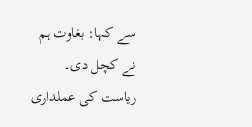سے کہا: بغاوت ہم نے کچل دی۔ ریاست کی عملداری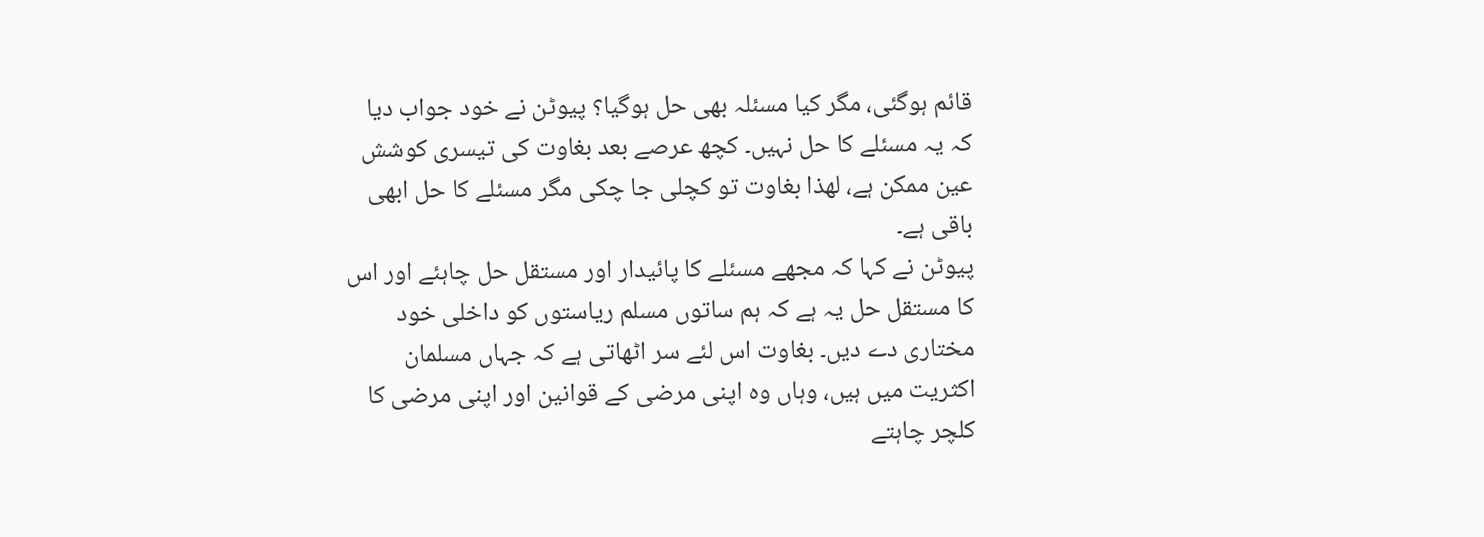قائم ہوگئی، مگر کیا مسئلہ بھی حل ہوگیا؟ پیوٹن نے خود جواب دیا کہ یہ مسئلے کا حل نہیں۔ کچھ عرصے بعد بغاوت کی تیسری کوشش عین ممکن ہے، لھذا بغاوت تو کچلی جا چکی مگر مسئلے کا حل ابھی باقی ہے۔
پیوٹن نے کہا کہ مجھے مسئلے کا پائیدار اور مستقل حل چاہئے اور اس کا مستقل حل یہ ہے کہ ہم ساتوں مسلم ریاستوں کو داخلی خود مختاری دے دیں۔ بغاوت اس لئے سر اٹھاتی ہے کہ جہاں مسلمان اکثریت میں ہیں، وہاں وہ اپنی مرضی کے قوانین اور اپنی مرضی کا کلچر چاہتے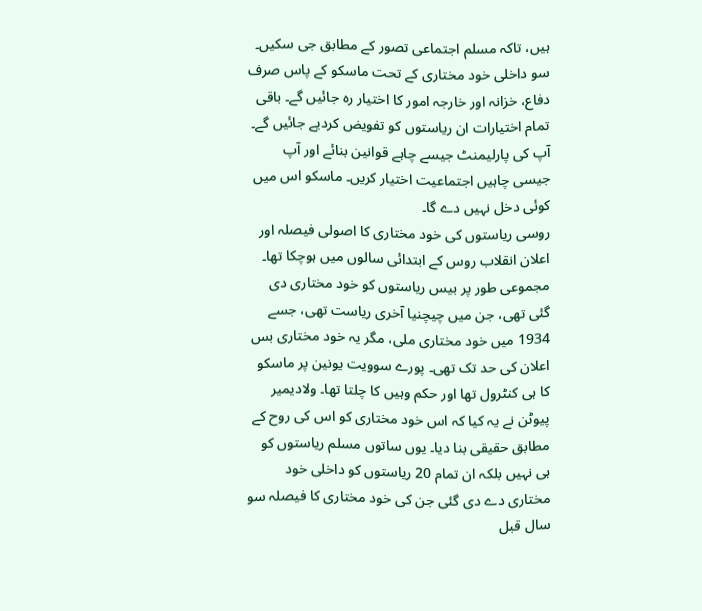ہیں، تاکہ مسلم اجتماعی تصور کے مطابق جی سکیں۔ سو داخلی خود مختاری کے تحت ماسکو کے پاس صرف دفاع، خزانہ اور خارجہ امور کا اختیار رہ جائیں گے۔ باقی تمام اختیارات ان ریاستوں کو تفویض کردیے جائیں گے۔ آپ کی پارلیمنٹ جیسے چاہے قوانین بنائے اور آپ جیسی چاہیں اجتماعیت اختیار کریں۔ ماسکو اس میں کوئی دخل نہیں دے گا۔
روسی ریاستوں کی خود مختاری کا اصولی فیصلہ اور اعلان انقلاب روس کے ابتدائی سالوں میں ہوچکا تھا۔ مجموعی طور پر بیس ریاستوں کو خود مختاری دی گئی تھی، جن میں چیچنیا آخری ریاست تھی، جسے 1934 میں خود مختاری ملی، مگر یہ خود مختاری بس اعلان کی حد تک تھی۔ پورے سوویت یونین پر ماسکو کا ہی کنٹرول تھا اور حکم وہیں کا چلتا تھا۔ ولادیمیر پیوٹن نے یہ کیا کہ اس خود مختاری کو اس کی روح کے مطابق حقیقی بنا دیا۔ یوں ساتوں مسلم ریاستوں کو ہی نہیں بلکہ ان تمام 20 ریاستوں کو داخلی خود مختاری دے دی گئی جن کی خود مختاری کا فیصلہ سو سال قبل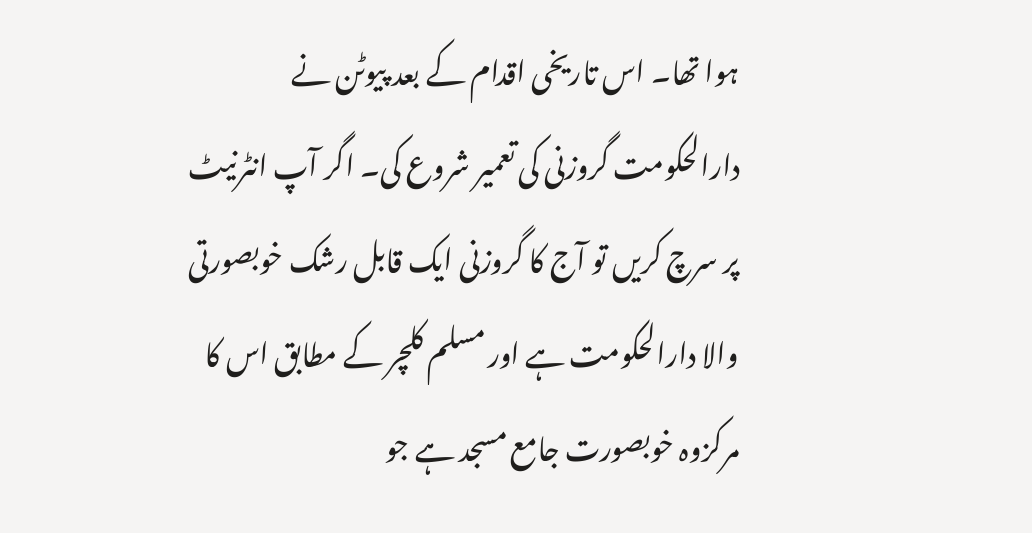ہوا تھا۔ اس تاریخی اقدام کے بعد پیوٹن نے دارالحکومت گروزنی کی تعمیر شروع کی۔ اگر آپ انٹرنیٹ پر سرچ کریں تو آج کا گروزنی ایک قابل رشک خوبصورتی والا دارالحکومت ہے اور مسلم کلچر کے مطابق اس کا مرکزوہ خوبصورت جامع مسجد ہے جو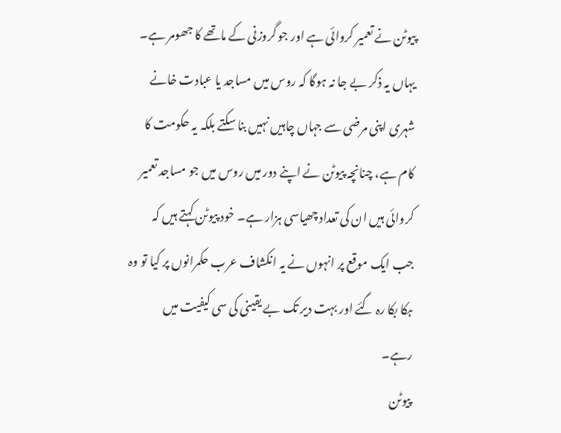پیوٹن نے تعمیر کروائی ہے اور جو گروزنی کے ماتھے کا جھومر ہے۔
یہاں یہ ذکر بے جا نہ ہوگا کہ روس میں مساجد یا عبادت خانے شہری اپنی مرضی سے جہاں چاہیں نہیں بنا سکتے بلکہ یہ حکومت کا کام ہے، چنانچہ پیوٹن نے اپنے دور میں روس میں جو مساجد تعمیر کروائی ہیں ان کی تعداد چھیاسی ہزار ہے۔ خود پیوٹن کہتے ہیں کہ جب ایک موقع پر انہوں نے یہ انکشاف عرب حکمرانوں پر کیا تو وہ ہکا بکا رہ گئے اور بہت دیر تک بے یقینی کی سی کیفیت میں رہے۔
پیوٹن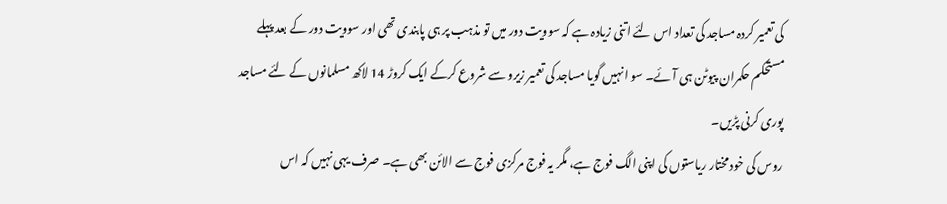کی تعمیر کردہ مساجد کی تعداد اس لئے اتنی زیادہ ہے کہ سوویت دور میں تو مذہب پر ہی پابندی تھی اور سوویت دور کے بعد پہلے مستحکم حکمران پیوٹن ہی آئے۔ سو انہیں گویا مساجد کی تعمیر زیرو سے شروع کرکے ایک کروڑ 14 لاکھ مسلمانوں کے لئے مساجد پوری کرنی پڑیں۔
روس کی خود مختار ریاستوں کی اپنی الگ فوج ہے، مگر یہ فوج مرکزی فوج سے الائن بھی ہے۔ صرف یہی نہیں کہ اس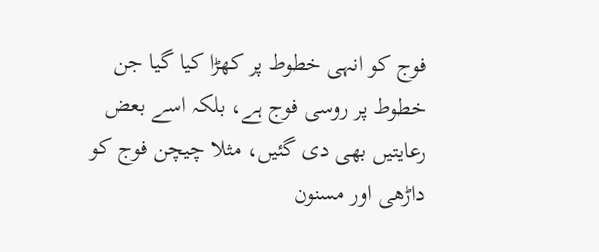فوج کو انہی خطوط پر کھڑا کیا گیا جن خطوط پر روسی فوج ہے، بلکہ اسے بعض رعایتیں بھی دی گئیں، مثلا چیچن فوج کو داڑھی اور مسنون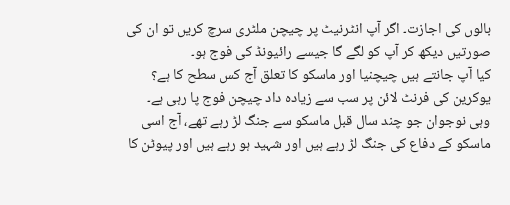بالوں کی اجازت۔ اگر آپ انٹرنیٹ پر چیچن ملٹری سرچ کریں تو ان کی صورتیں دیکھ کر آپ کو لگے گا جیسے رائیونڈ کی فوج ہو۔
کیا آپ جانتے ہیں چیچنیا اور ماسکو کا تعلق آج کس سطح کا ہے؟ یوکرین کی فرنٹ لائن پر سب سے زیادہ داد چیچن فوج پا رہی ہے۔ وہی نوجوان جو چند سال قبل ماسکو سے جنگ لڑ رہے تھے، آج اسی ماسکو کے دفاع کی جنگ لڑ رہے ہیں اور شہید ہو رہے ہیں اور پیوٹن کا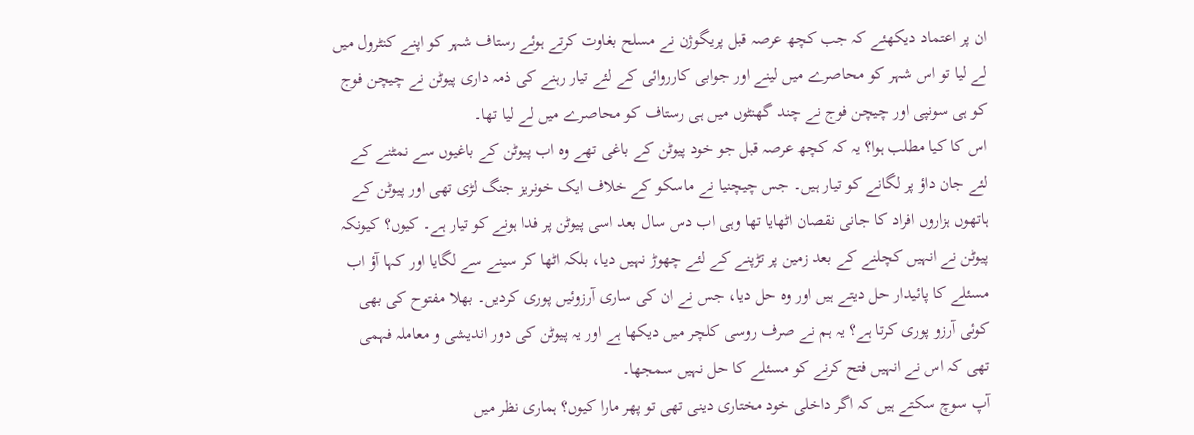ان پر اعتماد دیکھئے کہ جب کچھ عرصہ قبل پریگوژن نے مسلح بغاوت کرتے ہوئے رستاف شہر کو اپنے کنٹرول میں لے لیا تو اس شہر کو محاصرے میں لینے اور جوابی کارروائی کے لئے تیار رہنے کی ذمہ داری پیوٹن نے چیچن فوج کو ہی سونپی اور چیچن فوج نے چند گھنٹوں میں ہی رستاف کو محاصرے میں لے لیا تھا۔
اس کا کیا مطلب ہوا؟ یہ کہ کچھ عرصہ قبل جو خود پیوٹن کے باغی تھے وہ اب پیوٹن کے باغیوں سے نمٹنے کے لئے جان داؤ پر لگانے کو تیار ہیں۔ جس چیچنیا نے ماسکو کے خلاف ایک خونریز جنگ لڑی تھی اور پیوٹن کے ہاتھوں ہزاروں افراد کا جانی نقصان اٹھایا تھا وہی اب دس سال بعد اسی پیوٹن پر فدا ہونے کو تیار ہے۔ کیوں؟ کیونکہ پیوٹن نے انہیں کچلنے کے بعد زمین پر تڑپنے کے لئے چھوڑ نہیں دیا، بلکہ اٹھا کر سینے سے لگایا اور کہا آؤ اب مسئلے کا پائیدار حل دیتے ہیں اور وہ حل دیا، جس نے ان کی ساری آرزوئیں پوری کردیں۔ بھلا مفتوح کی بھی کوئی آرزو پوری کرتا ہے؟ یہ ہم نے صرف روسی کلچر میں دیکھا ہے اور یہ پیوٹن کی دور اندیشی و معاملہ فہمی تھی کہ اس نے انہیں فتح کرنے کو مسئلے کا حل نہیں سمجھا۔
آپ سوچ سکتے ہیں کہ اگر داخلی خود مختاری دینی تھی تو پھر مارا کیوں؟ ہماری نظر میں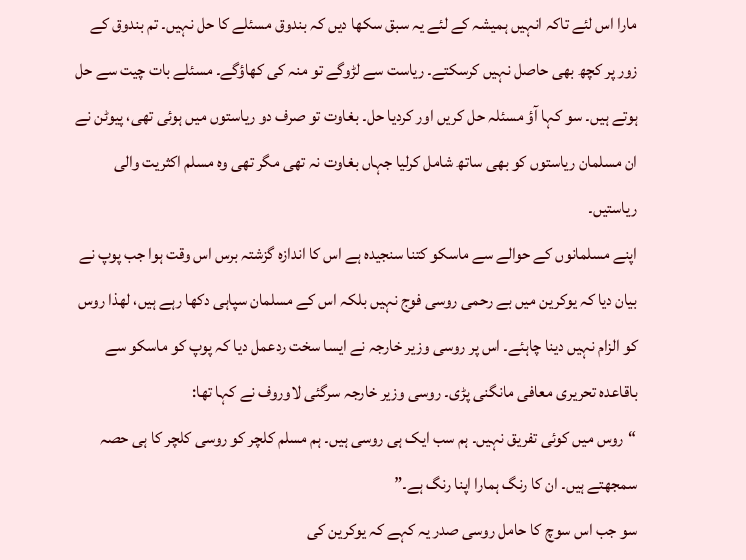مارا اس لئے تاکہ انہیں ہمیشہ کے لئے یہ سبق سکھا دیں کہ بندوق مسئلے کا حل نہیں۔ تم بندوق کے زور پر کچھ بھی حاصل نہیں کرسکتے۔ ریاست سے لڑوگے تو منہ کی کھاؤگے۔ مسئلے بات چیت سے حل ہوتے ہیں۔ سو کہا آؤ مسئلہ حل کریں اور کردیا حل۔ بغاوت تو صرف دو ریاستوں میں ہوئی تھی، پیوٹن نے ان مسلمان ریاستوں کو بھی ساتھ شامل کرلیا جہاں بغاوت نہ تھی مگر تھی وہ مسلم اکثریت والی ریاستیں۔
اپنے مسلمانوں کے حوالے سے ماسکو کتنا سنجیدہ ہے اس کا اندازہ گزشتہ برس اس وقت ہوا جب پوپ نے بیان دیا کہ یوکرین میں بے رحمی روسی فوج نہیں بلکہ اس کے مسلمان سپاہی دکھا رہے ہیں، لھذا روس کو الزام نہیں دینا چاہئے۔ اس پر روسی وزیر خارجہ نے ایسا سخت ردعمل دیا کہ پوپ کو ماسکو سے باقاعدہ تحریری معافی مانگنی پڑی۔ روسی وزیر خارجہ سرگئی لاوروف نے کہا تھا:
“روس میں کوئی تفریق نہیں۔ ہم سب ایک ہی روسی ہیں۔ ہم مسلم کلچر کو روسی کلچر کا ہی حصہ سمجھتے ہیں۔ ان کا رنگ ہمارا اپنا رنگ ہے۔”
سو جب اس سوچ کا حامل روسی صدر یہ کہے کہ یوکرین کی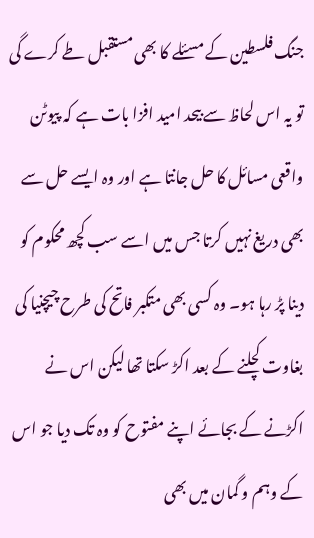جنگ فلسطین کے مسئلے کا بھی مستقبل طے کرے گی تو یہ اس لحاظ سے بیحد امید افزا بات ہے کہ پیوٹن واقعی مسائل کا حل جانتا ہے اور وہ ایسے حل سے بھی دریغ نہیں کرتا جس میں اسے سب کچھ محکوم کو دینا پڑ رہا ہو۔ وہ کسی بھی متکبر فاتح کی طرح چیچنیا کی بغاوت کچلنے کے بعد اکڑ سکتا تھا لیکن اس نے اکڑنے کے بجائے اپنے مفتوح کو وہ تک دیا جو اس کے وہم و گمان میں بھی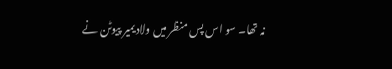نہ تھا۔ سو اس پس منظر میں ولادیمیر پیوٹن نے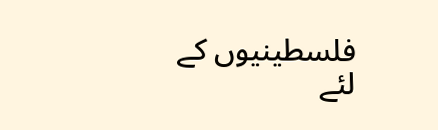فلسطینیوں کے لئے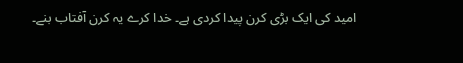امید کی ایک بڑی کرن پیدا کردی ہے۔ خدا کرے یہ کرن آفتاب بنے۔